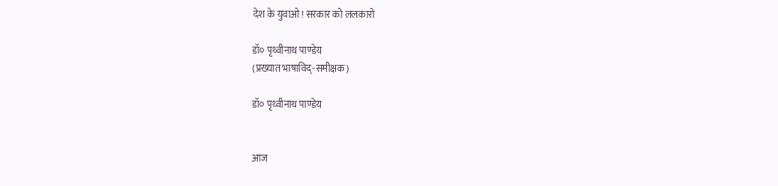देश के युवाओ! सरकार को ललकारो

डॉ० पृथ्वीनाथ पाण्डेय
(प्रख्यात भाषाविद्-समीक्षक)

डॉ० पृथ्वीनाथ पाण्डेय


आज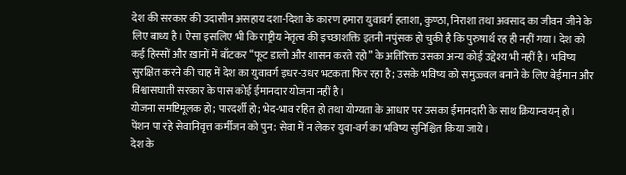देश की सरकार की उदासीन असहाय दशा-दिशा के कारण हमारा युवावर्ग हताशा, कुण्ठा, निराशा तथा अवसाद का जीवन जीने के लिए बाध्य है। ऐसा इसलिए भी कि राष्ट्रीय नेतृत्व की इच्छाशक्ति इतनी नपुंसक हो चुकी है कि पुरुषार्थ रह ही नहीं गया। देश को कई हिस्सों और ख़ानों में बाँटकर “फूट डालो और शासन करते रहो” के अतिरिक्त उसका अन्य कोई उद्देश्य भी नहीं है। भविष्य सुरक्षित करने की चाह में देश का युवावर्ग इधर-उधर भटकता फिर रहा है; उसके भविष्य को समुज्ज्वल बनाने के लिए बेईमान और विश्वासघाती सरकार के पास कोई ईमानदार योजना नहीं है।
योजना समष्टिमूलक हो; पारदर्शी हो; भेद-भाव रहित हो तथा योग्यता के आधार पर उसका ईमानदारी के साथ क्रियान्वयन् हो। पेंशन पा रहे सेवानिवृत्त कर्मीजन को पुन: सेवा में न लेकर युवा-वर्ग का भविष्य सुनिश्चित किया जाये।
देश के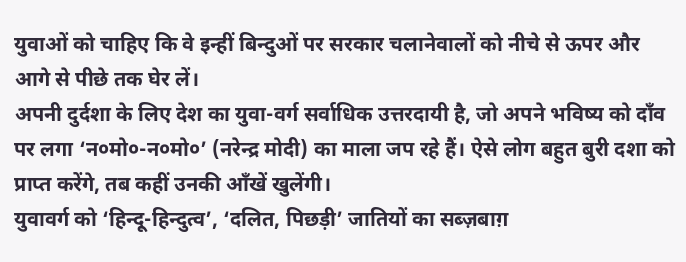युवाओं को चाहिए कि वे इन्हीं बिन्दुओं पर सरकार चलानेवालों को नीचे से ऊपर और आगे से पीछे तक घेर लें।
अपनी दुर्दशा के लिए देश का युवा-वर्ग सर्वाधिक उत्तरदायी है, जो अपने भविष्य को दाँव पर लगा ‘न०मो०-न०मो०’ (नरेन्द्र मोदी) का माला जप रहे हैं। ऐसे लोग बहुत बुरी दशा को प्राप्त करेंगे, तब कहीं उनकी आँखें खुलेंगी।
युवावर्ग को ‘हिन्दू-हिन्दुत्व’, ‘दलित, पिछड़ी’ जातियों का सब्ज़बाग़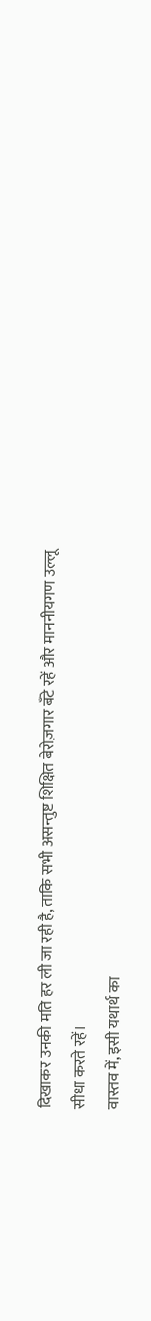दिखाकर उनकी मति हर ली जा रही है, ताकि सभी असन्तुष्ट शिक्षित बेरोज़गार बँटे रहें और माननीयगण उल्लू सीधा करते रहें।
वास्तव में, इसी यथार्थ का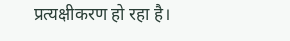प्रत्यक्षीकरण हो रहा है।